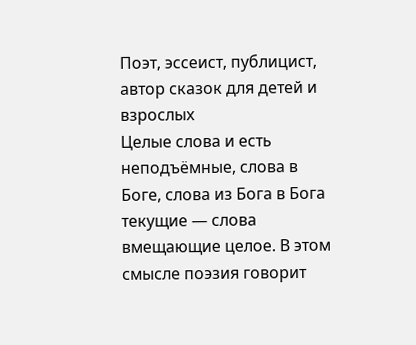Поэт, эссеист, публицист, автор сказок для детей и взрослых
Целые слова и есть неподъёмные, слова в Боге, слова из Бога в Бога текущие — слова вмещающие целое. В этом смысле поэзия говорит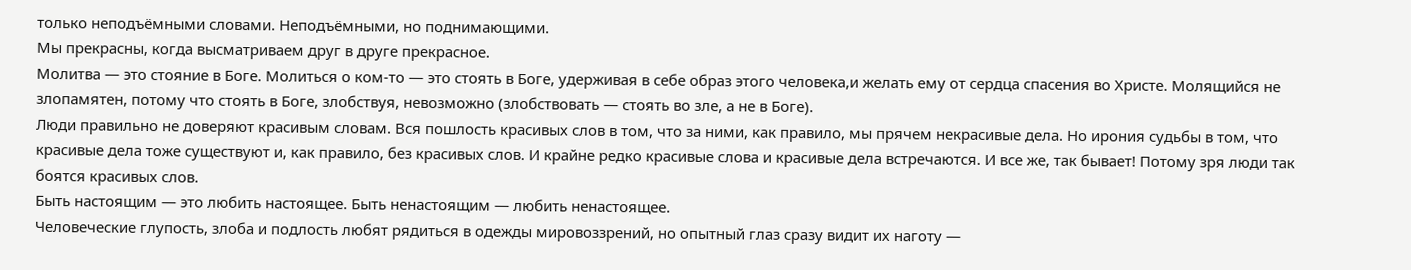только неподъёмными словами. Неподъёмными, но поднимающими.
Мы прекрасны, когда высматриваем друг в друге прекрасное.
Молитва — это стояние в Боге. Молиться о ком-то — это стоять в Боге, удерживая в себе образ этого человека,и желать ему от сердца спасения во Христе. Молящийся не злопамятен, потому что стоять в Боге, злобствуя, невозможно (злобствовать — стоять во зле, а не в Боге).
Люди правильно не доверяют красивым словам. Вся пошлость красивых слов в том, что за ними, как правило, мы прячем некрасивые дела. Но ирония судьбы в том, что красивые дела тоже существуют и, как правило, без красивых слов. И крайне редко красивые слова и красивые дела встречаются. И все же, так бывает! Потому зря люди так боятся красивых слов.
Быть настоящим — это любить настоящее. Быть ненастоящим — любить ненастоящее.
Человеческие глупость, злоба и подлость любят рядиться в одежды мировоззрений, но опытный глаз сразу видит их наготу —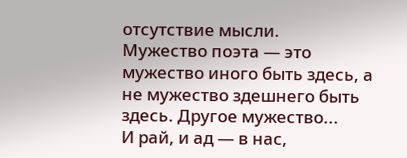отсутствие мысли.
Мужество поэта — это мужество иного быть здесь, а не мужество здешнего быть здесь. Другое мужество...
И рай, и ад — в нас,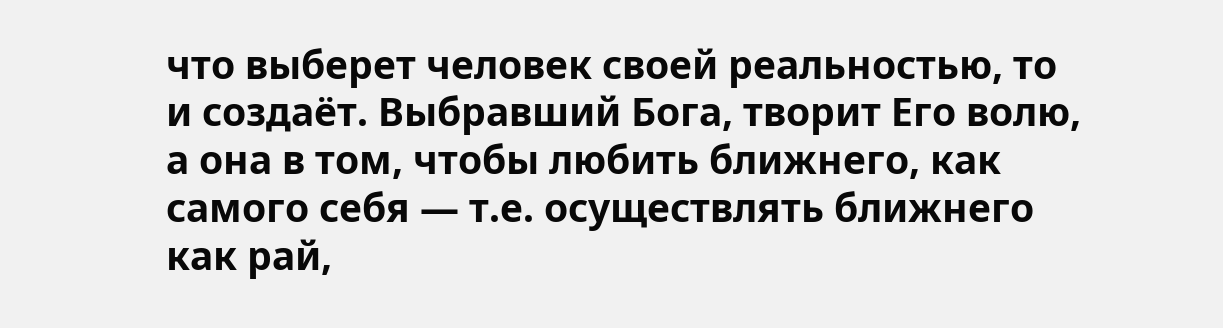что выберет человек своей реальностью, то и создаёт. Выбравший Бога, творит Его волю, а она в том, чтобы любить ближнего, как самого себя — т.е. осуществлять ближнего как рай,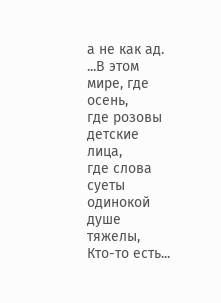а не как ад.
...В этом мире, где осень,
где розовы детские лица,
где слова суеты
одинокой душе тяжелы,
Кто-то есть...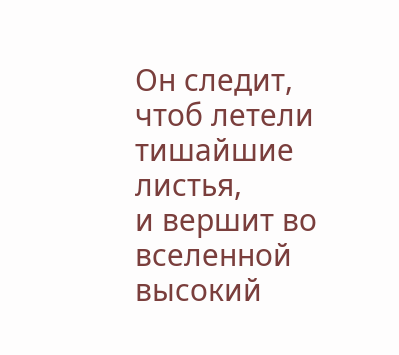Он следит,
чтоб летели тишайшие листья,
и вершит во вселенной
высокий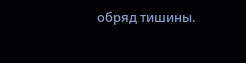обряд тишины.